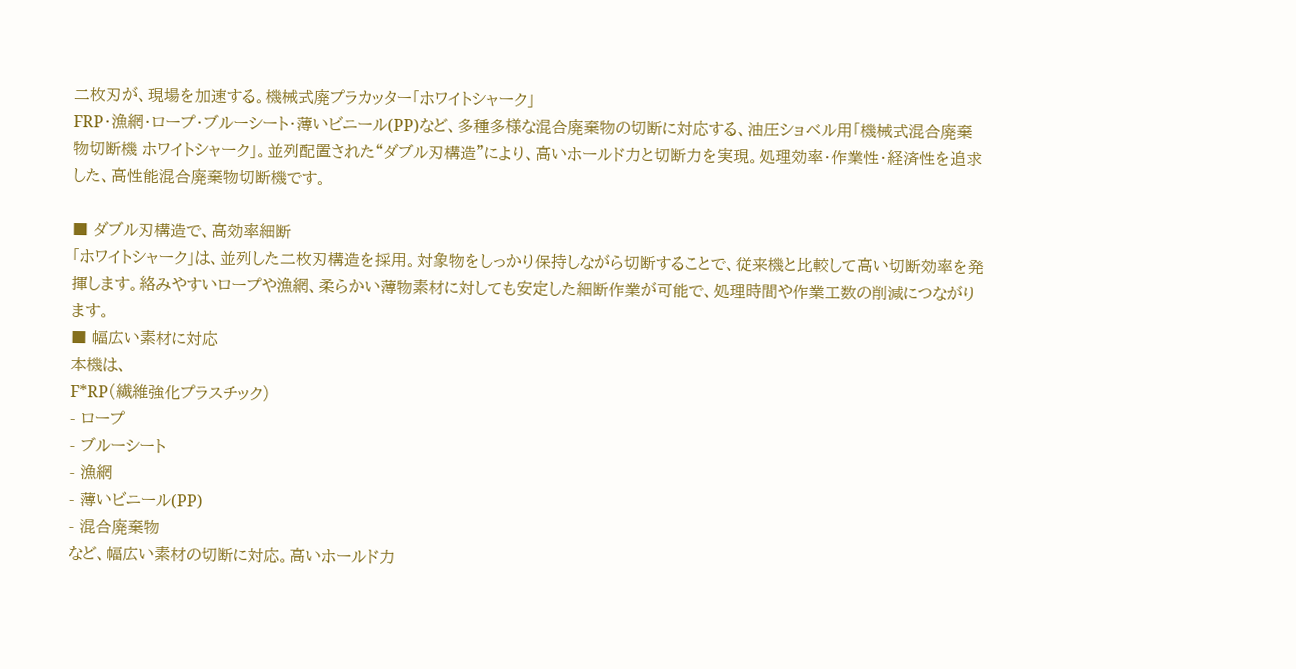二枚刃が、現場を加速する。機械式廃プラカッター「ホワイトシャーク」
FRP・漁網・ロープ・ブルーシート・薄いビニール(PP)など、多種多様な混合廃棄物の切断に対応する、油圧ショベル用「機械式混合廃棄物切断機 ホワイトシャーク」。並列配置された“ダブル刃構造”により、高いホールド力と切断力を実現。処理効率・作業性・経済性を追求した、高性能混合廃棄物切断機です。

■ ダブル刃構造で、高効率細断
「ホワイトシャーク」は、並列した二枚刃構造を採用。対象物をしっかり保持しながら切断することで、従来機と比較して高い切断効率を発揮します。絡みやすいロープや漁網、柔らかい薄物素材に対しても安定した細断作業が可能で、処理時間や作業工数の削減につながります。
■ 幅広い素材に対応
本機は、
F*RP(繊維強化プラスチック)
- ロープ
- ブルーシート
- 漁網
- 薄いビニール(PP)
- 混合廃棄物
など、幅広い素材の切断に対応。高いホールド力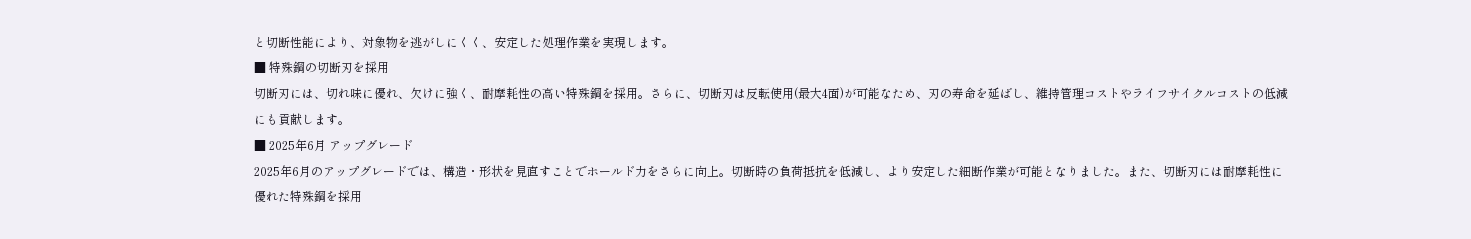と切断性能により、対象物を逃がしにくく、安定した処理作業を実現します。
■ 特殊鋼の切断刃を採用
切断刃には、切れ味に優れ、欠けに強く、耐摩耗性の高い特殊鋼を採用。さらに、切断刃は反転使用(最大4面)が可能なため、刃の寿命を延ばし、維持管理コストやライフサイクルコストの低減にも貢献します。
■ 2025年6月 アップグレード
2025年6月のアップグレードでは、構造・形状を見直すことでホールド力をさらに向上。切断時の負荷抵抗を低減し、より安定した細断作業が可能となりました。また、切断刃には耐摩耗性に優れた特殊鋼を採用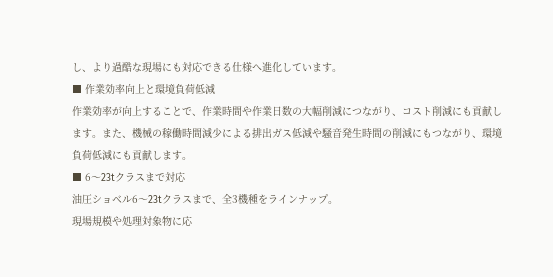し、より過酷な現場にも対応できる仕様へ進化しています。
■ 作業効率向上と環境負荷低減
作業効率が向上することで、作業時間や作業日数の大幅削減につながり、コスト削減にも貢献します。また、機械の稼働時間減少による排出ガス低減や騒音発生時間の削減にもつながり、環境負荷低減にも貢献します。
■ 6〜23tクラスまで対応
油圧ショベル6〜23tクラスまで、全3機種をラインナップ。
現場規模や処理対象物に応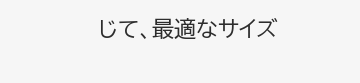じて、最適なサイズ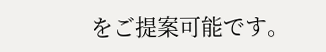をご提案可能です。